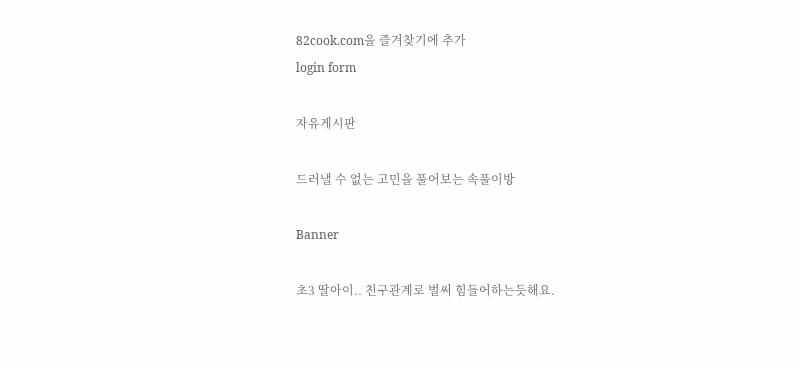82cook.com을 즐겨찾기에 추가
login form

자유게시판

드러낼 수 없는 고민을 풀어보는 속풀이방

Banner

초3 딸아이.. 친구관계로 벌써 힘들어하는듯해요.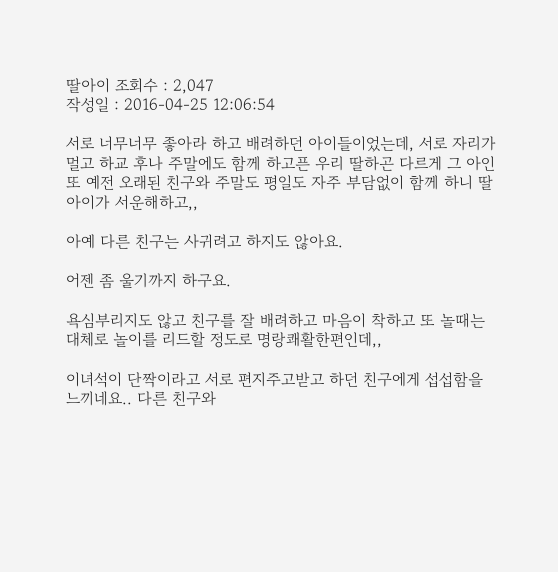딸아이 조회수 : 2,047
작성일 : 2016-04-25 12:06:54

서로 너무너무 좋아라 하고 배려하던 아이들이었는데, 서로 자리가 멀고 하교 후나 주말에도 함께 하고픈 우리 딸하곤 다르게 그 아인 또 예전 오래된 친구와 주말도 평일도 자주 부담없이 함께 하니 딸아이가 서운해하고,,

아예 다른 친구는 사귀려고 하지도 않아요.

어젠 좀 울기까지 하구요.

욕심부리지도 않고 친구를 잘 배려하고 마음이 착하고 또 놀때는 대체로 놀이를 리드할 정도로 명랑쾌활한편인데,,

이녀석이 단짝이라고 서로 편지주고받고 하던 친구에게 섭섭함을 느끼네요.. 다른 친구와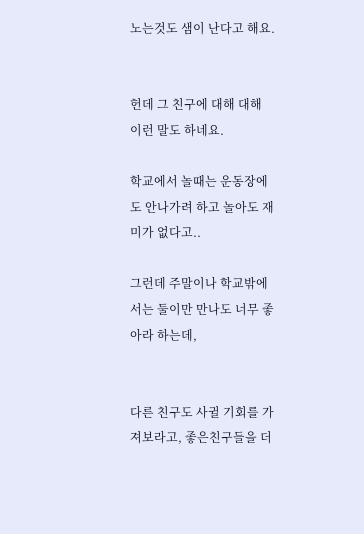노는것도 샘이 난다고 해요.


헌데 그 친구에 대해 대해 이런 말도 하네요.

학교에서 놀때는 운동장에도 안나가려 하고 놀아도 재미가 없다고..

그런데 주말이나 학교밖에서는 둘이만 만나도 너무 좋아라 하는데,


다른 친구도 사귈 기회를 가져보라고, 좋은친구들을 더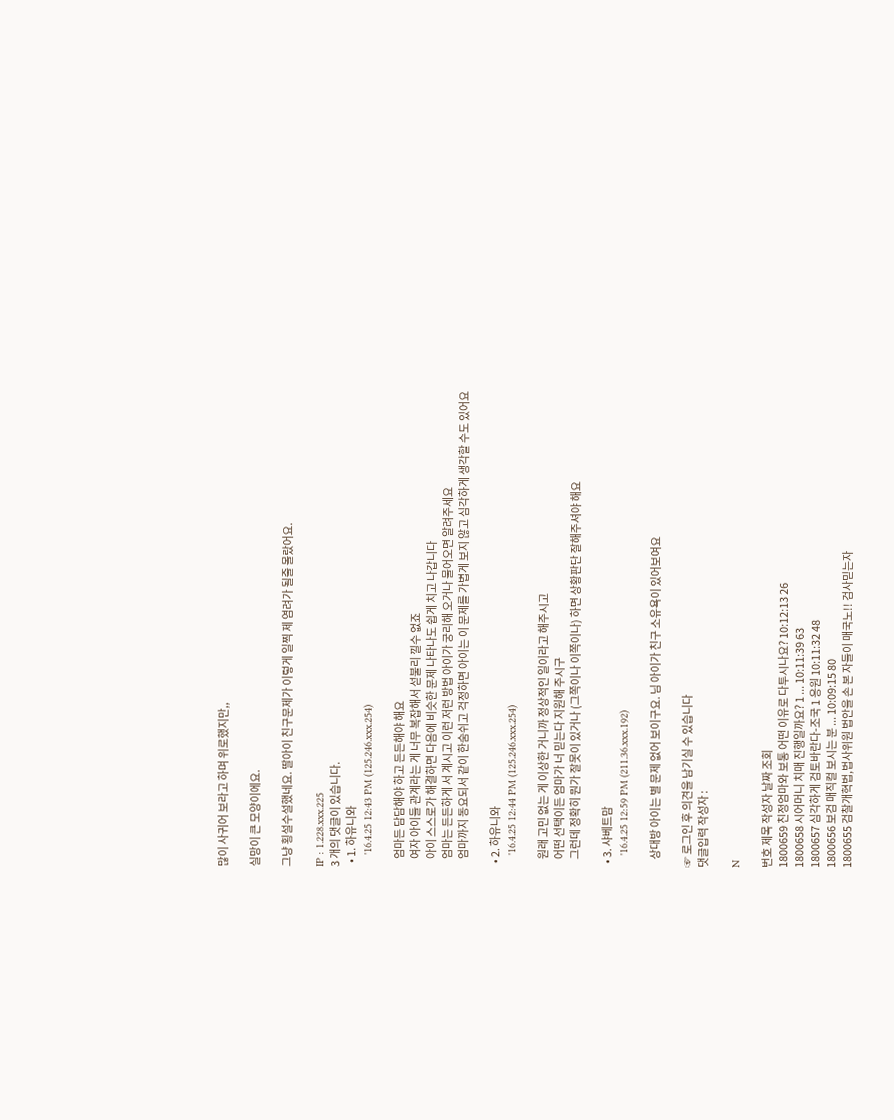많이 사귀어 보라고 하며 위로했지만,,

실망이 큰 모양이에요.

그냥 횡설수설했네요. 딸아이 친구문제가 이렇게 일찍 제 염려가 될줄 몰랐어요.

IP : 1.228.xxx.225
3 개의 댓글이 있습니다.
  • 1. 하유니와
    '16.4.25 12:43 PM (125.246.xxx.254)

    엄마든 담담해야 하고 든든해야 해요
    여자 아이들 관계라는 게 너무 복잡해서 섣불리 낄수 없죠
    아이 스스로가 해결하면 다음에 비슷한 문제 나타나도 쉽게 치고 나갑니다
    엄마는 든든하게 서 계시고 이런 저런 방법 아이가 궁리해 오거나 물어오면 알려주세요
    엄마까지 동요되서 같이 한숨쉬고 걱정하면 아이는 이 문제를 가볍게 보지 않고 심각하게 생각할 수도 있어요

  • 2. 하유니와
    '16.4.25 12:44 PM (125.246.xxx.254)

    원래 고민 없는 게 이상한 거니까 정상적인 일이라고 해주시고
    어떤 선택이든 엄마가 너 믿는다 지원해 주시구
    그런데 정확히 뭔가 잘못이 있거나 (그쪽이나 이쪽이나) 하면 상황판단 잘해주셔야 해요

  • 3. 샤베트맘
    '16.4.25 12:59 PM (211.36.xxx.192)

    상대방 아이는 별 문제 없어 보이구요. 님 아이가 친구 소유욕이 있어보여요

☞ 로그인 후 의견을 남기실 수 있습니다
댓글입력 작성자 :

N

번호 제목 작성자 날짜 조회
1800659 친정엄마와 보통 어떤 이유로 다투시나요? 10:12:13 26
1800658 시어머니 치매 진행일까요? 1 ... 10:11:39 63
1800657 심각하게 검토바란다-조국 1 응원 10:11:32 48
1800656 보검 매직컬 보시는 분 ... 10:09:15 80
1800655 검찰개혁법,법사위원 법안을 손 본 자들이 매국노!! 검사믿는자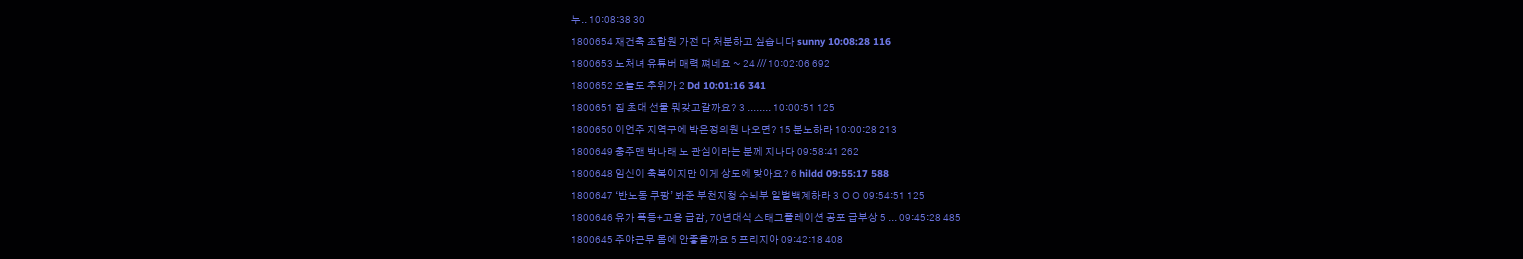누.. 10:08:38 30
1800654 재건축 조합원 가전 다 처분하고 싶습니다 sunny 10:08:28 116
1800653 노처녀 유튜버 매력 쪄네요 ~ 24 /// 10:02:06 692
1800652 오늘도 추위가 2 Dd 10:01:16 341
1800651 집 초대 선물 뭐갖고갈까요? 3 ........ 10:00:51 125
1800650 이언주 지역구에 박은정의원 나오면? 15 분노하라 10:00:28 213
1800649 충주맨 박나래 노 관심이라는 분께 지나다 09:58:41 262
1800648 임신이 축복이지만 이게 상도에 맞아요? 6 hildd 09:55:17 588
1800647 ‘반노동 쿠팡’ 봐준 부천지청 수뇌부 일벌백계하라 3 ㅇㅇ 09:54:51 125
1800646 유가 폭등+고용 급감, 70년대식 스태그플레이션 공포 급부상 5 ... 09:45:28 485
1800645 주야근무 몸에 안좋을까요 5 프리지아 09:42:18 408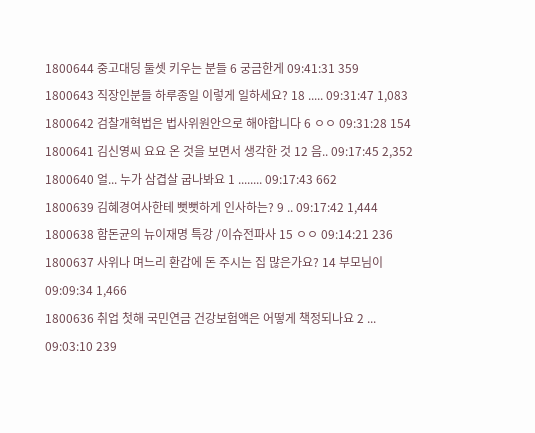1800644 중고대딩 둘셋 키우는 분들 6 궁금한게 09:41:31 359
1800643 직장인분들 하루종일 이렇게 일하세요? 18 ..... 09:31:47 1,083
1800642 검찰개혁법은 법사위원안으로 해야합니다 6 ㅇㅇ 09:31:28 154
1800641 김신영씨 요요 온 것을 보면서 생각한 것 12 음.. 09:17:45 2,352
1800640 얼... 누가 삼겹살 굽나봐요 1 ........ 09:17:43 662
1800639 김혜경여사한테 뻣뻣하게 인사하는? 9 .. 09:17:42 1,444
1800638 함돈균의 뉴이재명 특강 /이슈전파사 15 ㅇㅇ 09:14:21 236
1800637 사위나 며느리 환갑에 돈 주시는 집 많은가요? 14 부모님이 09:09:34 1,466
1800636 취업 첫해 국민연금 건강보험액은 어떻게 책정되나요 2 ... 09:03:10 239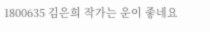1800635 김은희 작가는 운이 좋네요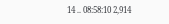14 .. 08:58:10 2,914